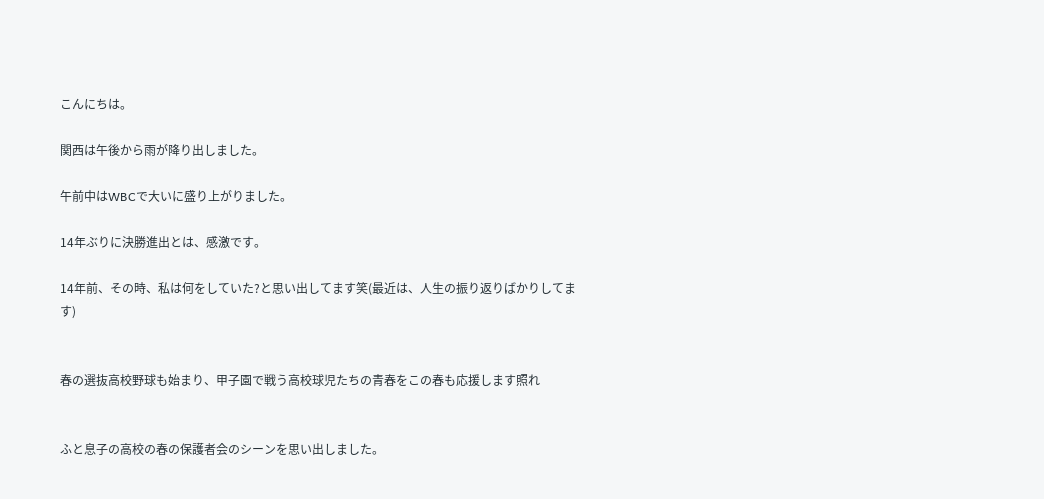こんにちは。

関西は午後から雨が降り出しました。

午前中はWBCで大いに盛り上がりました。

14年ぶりに決勝進出とは、感激です。

14年前、その時、私は何をしていた?と思い出してます笑(最近は、人生の振り返りばかりしてます)


春の選抜高校野球も始まり、甲子園で戦う高校球児たちの青春をこの春も応援します照れ


ふと息子の高校の春の保護者会のシーンを思い出しました。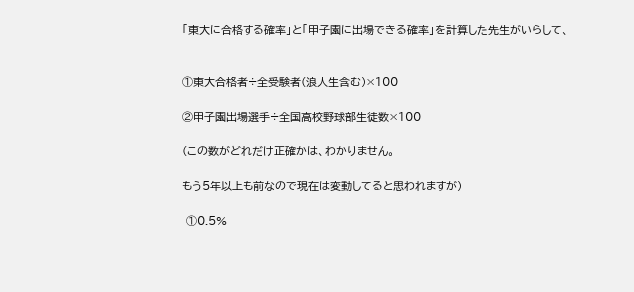「東大に合格する確率」と「甲子園に出場できる確率」を計算した先生がいらして、


①東大合格者÷全受験者(浪人生含む)×100

②甲子園出場選手÷全国高校野球部生徒数×100

(この数がどれだけ正確かは、わかりません。

もう5年以上も前なので現在は変動してると思われますが)

 ①0.5%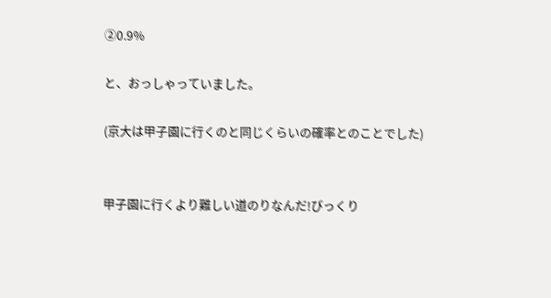②0.9%

と、おっしゃっていました。

(京大は甲子園に行くのと同じくらいの確率とのことでした)


甲子園に行くより難しい道のりなんだ!びっくり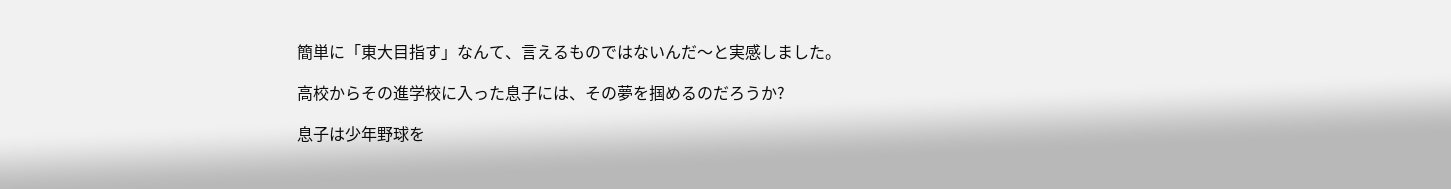簡単に「東大目指す」なんて、言えるものではないんだ〜と実感しました。

高校からその進学校に入った息子には、その夢を掴めるのだろうか?

息子は少年野球を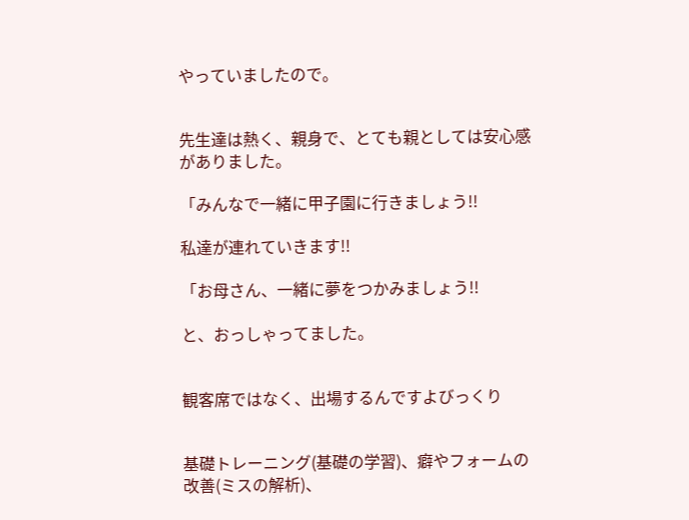やっていましたので。


先生達は熱く、親身で、とても親としては安心感がありました。

「みんなで一緒に甲子園に行きましょう!!

私達が連れていきます!!

「お母さん、一緒に夢をつかみましょう!!

と、おっしゃってました。


観客席ではなく、出場するんですよびっくり


基礎トレーニング(基礎の学習)、癖やフォームの改善(ミスの解析)、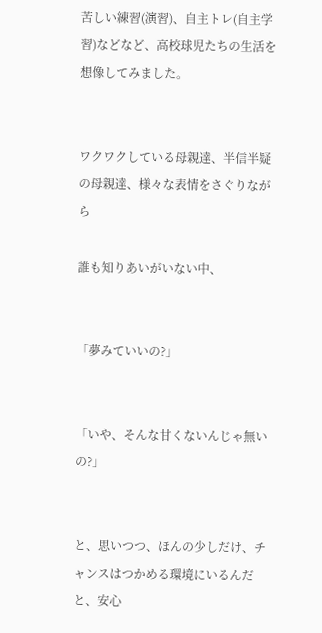苦しい練習(演習)、自主トレ(自主学習)などなど、高校球児たちの生活を想像してみました。


ワクワクしている母親達、半信半疑の母親達、様々な表情をさぐりながら

誰も知りあいがいない中、


「夢みていいの?」


「いや、そんな甘くないんじゃ無いの?」


と、思いつつ、ほんの少しだけ、チャンスはつかめる環境にいるんだと、安心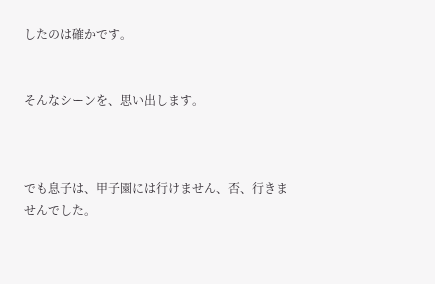したのは確かです。


そんなシーンを、思い出します。



でも息子は、甲子園には行けません、否、行きませんでした。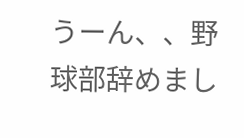うーん、、野球部辞めまし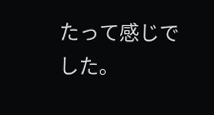たって感じでした。